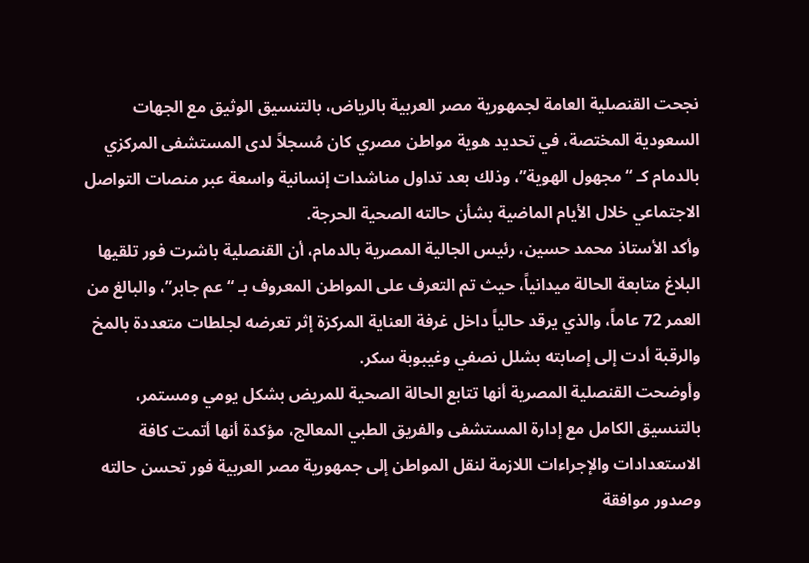نجحت القنصلية العامة لجمهورية مصر العربية بالرياض، بالتنسيق الوثيق مع الجهات السعودية المختصة، في تحديد هوية مواطن مصري كان مُسجلاً لدى المستشفى المركزي بالدمام كـ “مجهول الهوية”، وذلك بعد تداول مناشدات إنسانية واسعة عبر منصات التواصل الاجتماعي خلال الأيام الماضية بشأن حالته الصحية الحرجة.
وأكد الأستاذ محمد حسين، رئيس الجالية المصرية بالدمام، أن القنصلية باشرت فور تلقيها البلاغ متابعة الحالة ميدانياً، حيث تم التعرف على المواطن المعروف بـ “عم جابر”، والبالغ من العمر 72 عاماً، والذي يرقد حالياً داخل غرفة العناية المركزة إثر تعرضه لجلطات متعددة بالمخ والرقبة أدت إلى إصابته بشلل نصفي وغيبوبة سكر.
وأوضحت القنصلية المصرية أنها تتابع الحالة الصحية للمريض بشكل يومي ومستمر، بالتنسيق الكامل مع إدارة المستشفى والفريق الطبي المعالج، مؤكدة أنها أتمت كافة الاستعدادات والإجراءات اللازمة لنقل المواطن إلى جمهورية مصر العربية فور تحسن حالته وصدور موافقة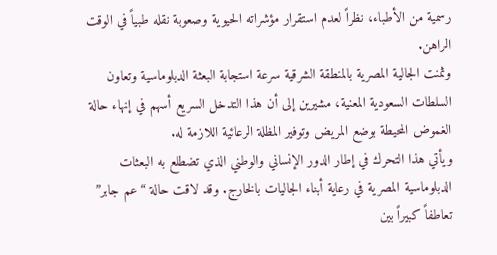رسمية من الأطباء، نظراً لعدم استقرار مؤشراته الحيوية وصعوبة نقله طبياً في الوقت الراهن.
وثمنت الجالية المصرية بالمنطقة الشرقية سرعة استجابة البعثة الدبلوماسية وتعاون السلطات السعودية المعنية، مشيرين إلى أن هذا التدخل السريع أسهم في إنهاء حالة الغموض المحيطة بوضع المريض وتوفير المظلة الرعائية اللازمة له.
ويأتي هذا التحرك في إطار الدور الإنساني والوطني الذي تضطلع به البعثات الدبلوماسية المصرية في رعاية أبناء الجاليات بالخارج. وقد لاقت حالة “عم جابر” تعاطفاً كبيراً بين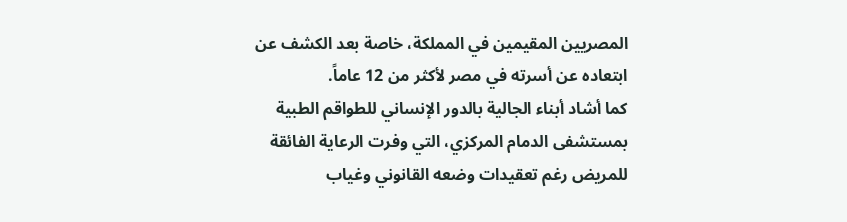المصريين المقيمين في المملكة، خاصة بعد الكشف عن ابتعاده عن أسرته في مصر لأكثر من 12 عاماً.
كما أشاد أبناء الجالية بالدور الإنساني للطواقم الطبية بمستشفى الدمام المركزي، التي وفرت الرعاية الفائقة للمريض رغم تعقيدات وضعه القانوني وغياب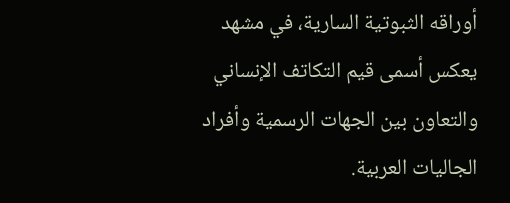أوراقه الثبوتية السارية، في مشهد يعكس أسمى قيم التكاتف الإنساني والتعاون بين الجهات الرسمية وأفراد الجاليات العربية.